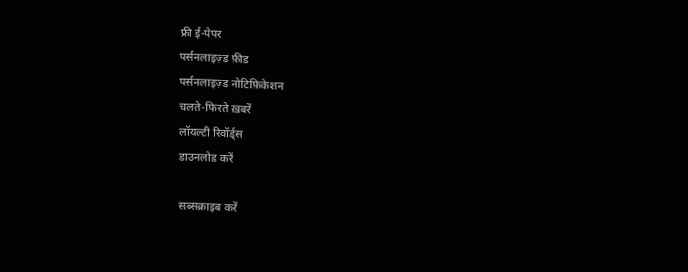फ्री ई-पेपर
पर्सनलाइज़्ड फ़ीड
पर्सनलाइज़्ड नोटिफ़िकेशन
चलते-फिरते ख़बरें
लॉयल्टी रिवॉर्ड्स
डाउनलोड करें

सब्सक्राइब करें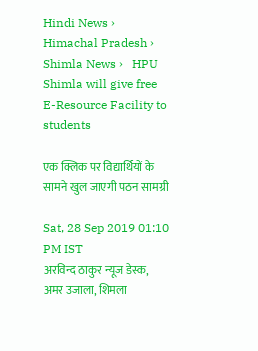Hindi News ›   Himachal Pradesh ›   Shimla News ›   HPU Shimla will give free E-Resource Facility to students

एक क्लिक पर विद्यार्थियों के सामने खुल जाएगी पठन सामग्री

Sat, 28 Sep 2019 01:10 PM IST
अरविन्द ठाकुर न्यूज डेस्क, अमर उजाला, शिमला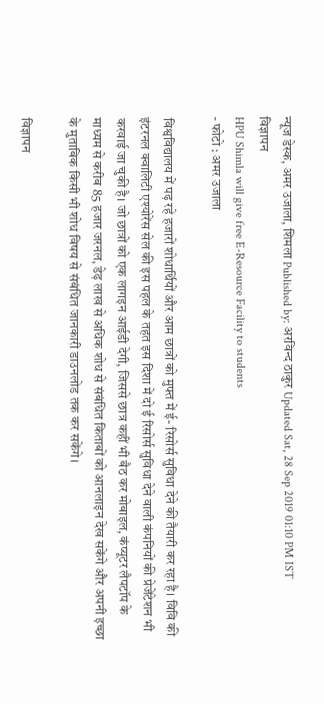न्यूज डेस्क, अमर उजाला, शिमला Published by: अरविन्द ठाकुर Updated Sat, 28 Sep 2019 01:10 PM IST
विज्ञापन
HPU Shimla will give free E-Resource Facility to students
- फोटो : अमर उजाला

विश्वविद्यालय में पढ़ रहे हजारों शोधार्थियों और आम छात्रों को मुफ्त में ई- रिसोर्स सुविधा देने की तैयारी कर रहा है। विवि की इंटरनल क्वालिटी एश्योरेंस सेल की इस पहल के तहत इस दिशा में दो ई रिसोर्स सुविधा देने वाली कंपनियों की प्रेजेंटेशन भी करवाई जा चुकी है। जो छात्रों को एक लागइन आईडी देगी, जिससे छात्र कहीं भी बैठ कर मोबाइल, कंप्यूटर लैपटॉप के माध्यम से करीब 85 हजार जरनल, डेढ़ लाख से अधिक शोध से संबंधित किताबों को आनलाइन देख सकेंगे और अपनी इच्छा के मुताबिक किसी भी शोध विषय से संबंधित जानकारी डाउनलोड तक कर सकेंगे।

विज्ञापन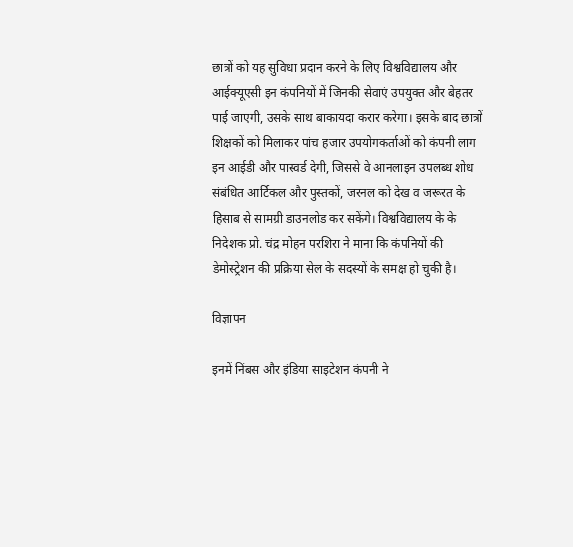छात्रों को यह सुविधा प्रदान करने के लिए विश्वविद्यालय और आईक्यूएसी इन कंपनियों में जिनकी सेवाएं उपयुक्त और बेहतर पाई जाएगी, उसके साथ बाकायदा करार करेगा। इसके बाद छात्रों शिक्षकों को मिलाकर पांच हजार उपयोगकर्ताओं को कंपनी लाग इन आईडी और पास्वर्ड देगी, जिससे वे आनलाइन उपलब्ध शोध संबंधित आर्टिकल और पुस्तकों, जरनल को देख व जरूरत के हिसाब से सामग्री डाउनलोड कर सकेंगे। विश्वविद्यालय के के निदेशक प्रो. चंद्र मोहन परशिरा ने माना कि कंपनियों की डेमोस्ट्रेशन की प्रक्रिया सेल के सदस्यों के समक्ष हो चुकी है।

विज्ञापन

इनमें निंबस और इंडिया साइटेशन कंपनी ने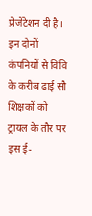प्रेजेंटेशन दी है। इन दोनों कंपनियों से विवि के करीब ढाई सौ शिक्षकों को ट्रायल के तौर पर इस ई-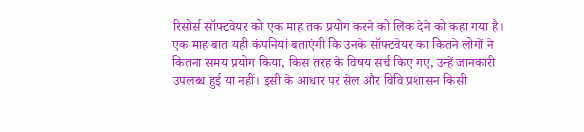रिसोर्स सॉफ्टवेयर को एक माह तक प्रयोग करने को लिंक देने को कहा गया है। एक माह बात यही कंपनियां बताएंगी कि उनके सॉफ्टवेयर का कितने लोगों ने कितना समय प्रयोग किया, किस तरह के विषय सर्च किए गए, उन्हें जानकारी उपलब्ध हुई या नहीं। इसी के आधार पर सेल और विवि प्रशासन किसी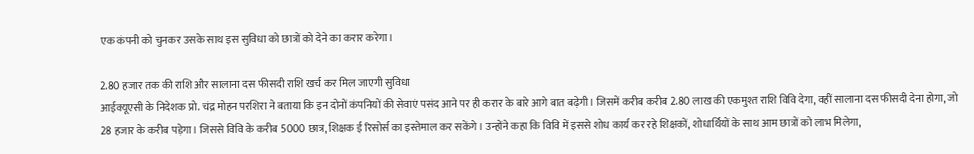एक कंपनी को चुनकर उसके साथ इस सुविधा को छात्रों को देने का करार करेगा।

2.80 हजार तक की राशि और सालाना दस फीसदी राशि खर्च कर मिल जाएगी सुविधा
आईक्यूएसी के निदेशक प्रो. चंद्र मोहन परशिरा ने बताया कि इन दोनों कंपनियों की सेवाएं पसंद आने पर ही करार के बारे आगे बात बढ़ेगी। जिसमें करीब करीब 2.80 लाख की एकमुश्त राशि विवि देगा, वहीं सालाना दस फीसदी देना होगा, जो 28 हजार के करीब पड़ेगा। जिससे विवि के करीब 5000 छात्र, शिक्षक ई रिसोर्स का इस्तेमाल कर सकेंगे। उन्होंने कहा कि विवि में इससे शोध कार्य कर रहे शिक्षकों, शोधार्थियों के साथ आम छात्रों को लाभ मिलेगा,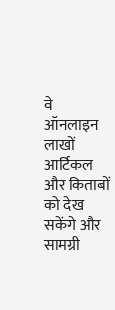वे ऑनलाइन लाखों आर्टिकल और किताबों को देख सकेंगे और सामग्री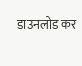डाउनलोड कर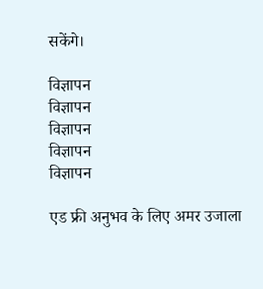सकेंगे।

विज्ञापन
विज्ञापन
विज्ञापन
विज्ञापन
विज्ञापन

एड फ्री अनुभव के लिए अमर उजाला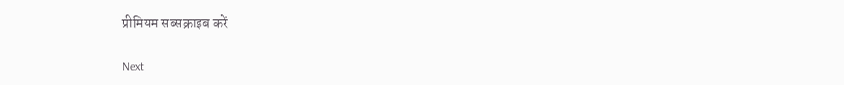प्रीमियम सब्सक्राइब करें

Next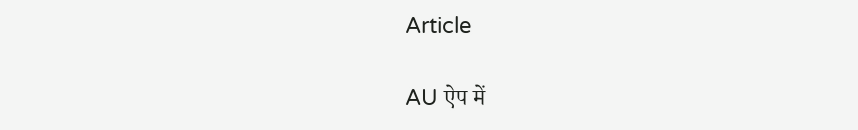Article

AU ऐप में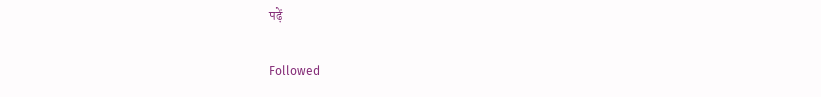पढ़ें

Followed